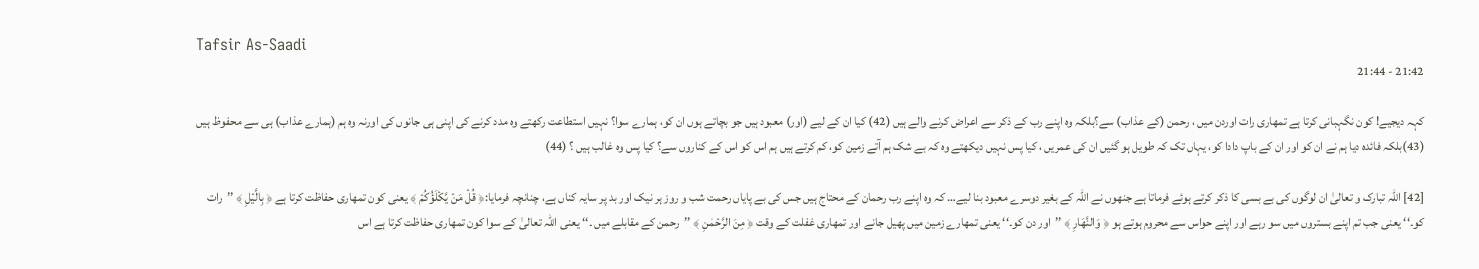Tafsir As-Saadi
21:42 - 21:44

کہہ دیجیے! کون نگہبانی کرتا ہے تمھاری رات اوردن میں ، رحمن (کے عذاب) سے؟بلکہ وہ اپنے رب کے ذکر سے اعراض کرنے والے ہیں (42) کیا ان کے لیے (اور) معبود ہیں جو بچاتے ہوں ان کو، ہمارے سوا؟ نہیں استطاعت رکھتے وہ مدد کرنے کی اپنی ہی جانوں کی اورنہ وہ ہم (ہمارے عذاب) ہی سے محفوظ ہیں (43)بلکہ فائدہ دیا ہم نے ان کو اور ان کے باپ دادا کو، یہاں تک کہ طویل ہو گئیں ان کی عمریں ، کیا پس نہیں دیکھتے وہ کہ بے شک ہم آتے زمین کو، کم کرتے ہیں ہم اس کو اس کے کناروں سے؟ کیا پس وہ غالب ہیں ؟ (44)

[42] اللہ تبارک و تعالیٰ ان لوگوں کی بے بسی کا ذکر کرتے ہوئے فرماتا ہے جنھوں نے اللہ کے بغیر دوسرے معبود بنا لیے… کہ وہ اپنے رب رحمان کے محتاج ہیں جس کی بے پایاں رحمت شب و روز ہر نیک اور بد پر سایہ کناں ہے، چنانچہ فرمایا:﴿ قُلۡ مَنۡ يَّكۡلَؤُكُمۡ ﴾ یعنی کون تمھاری حفاظت کرتا ہے ﴿ بِالَّيۡلِ ﴾ ’’رات کو۔‘‘ یعنی جب تم اپنے بستروں میں سو رہے اور اپنے حواس سے محروم ہوتے ہو ﴿ وَالنَّهَارِ ﴾ ’’اور دن کو۔‘‘ یعنی تمھارے زمین میں پھیل جانے اور تمھاری غفلت کے وقت ﴿ مِنَ الرَّحۡمٰنِ ﴾ ’’رحمن کے مقابلے میں ۔‘‘ یعنی اللہ تعالیٰ کے سوا کون تمھاری حفاظت کرتا ہے اس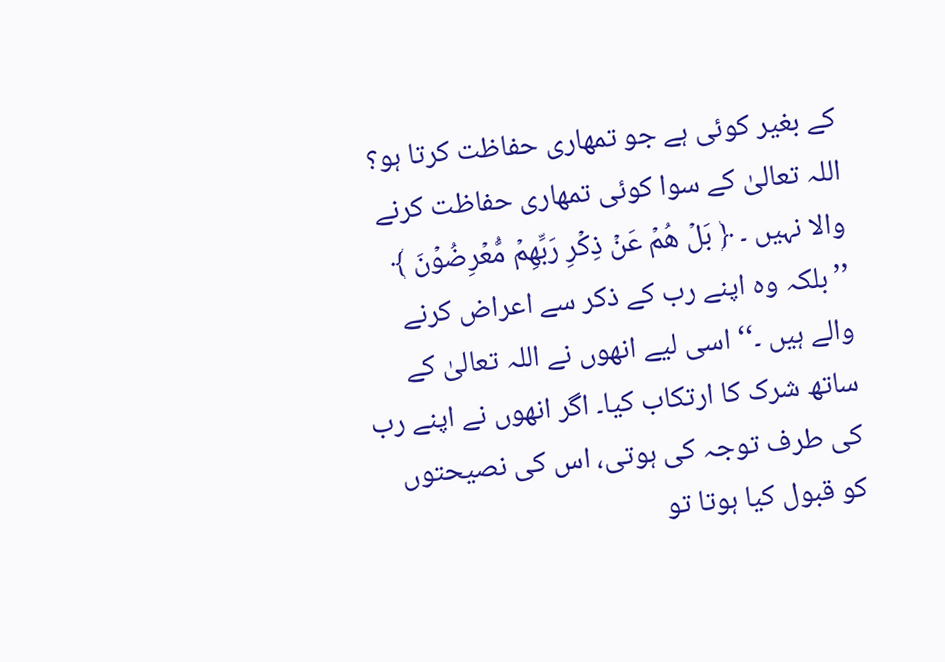کے بغیر کوئی ہے جو تمھاری حفاظت کرتا ہو؟ اللہ تعالیٰ کے سوا کوئی تمھاری حفاظت کرنے والا نہیں ۔ ﴿ بَلۡ هُمۡ عَنۡ ذِكۡرِ رَبِّهِمۡ مُّعۡرِضُوۡنَ ﴾ ’’بلکہ وہ اپنے رب کے ذکر سے اعراض کرنے والے ہیں ۔‘‘ اسی لیے انھوں نے اللہ تعالیٰ کے ساتھ شرک کا ارتکاب کیا۔ اگر انھوں نے اپنے رب کی طرف توجہ کی ہوتی، اس کی نصیحتوں کو قبول کیا ہوتا تو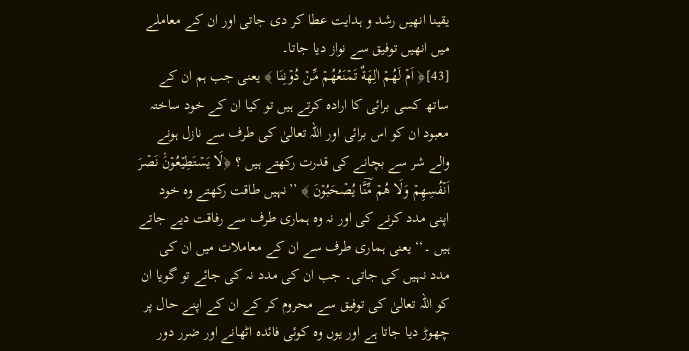یقینا انھیں رشد و ہدایت عطا کر دی جاتی اور ان کے معاملے میں انھیں توفیق سے نواز دیا جاتا۔
[43]﴿ اَمۡ لَهُمۡ اٰلِهَةٌ تَمۡنَعُهُمۡ مِّنۡ دُوۡنِنَا ﴾ یعنی جب ہم ان کے ساتھ کسی برائی کا ارادہ کرتے ہیں تو کیا ان کے خود ساختہ معبود ان کو اس برائی اور اللہ تعالیٰ کی طرف سے نازل ہونے والے شر سے بچانے کی قدرت رکھتے ہیں ؟ ﴿لَا يَسۡتَطِيۡعُوۡنَ۠ نَصۡرَ اَنۡفُسِهِمۡ وَلَا هُمۡ مِّؔنَّا يُصۡحَبُوۡنَ ﴾ ’’نہیں طاقت رکھتے وہ خود اپنی مدد کرنے کی اور نہ وہ ہماری طرف سے رفاقت دیے جاتے ہیں ۔‘‘ یعنی ہماری طرف سے ان کے معاملات میں ان کی مدد نہیں کی جاتی۔ جب ان کی مدد نہ کی جائے تو گویا ان کو اللہ تعالیٰ کی توفیق سے محروم کر کے ان کے اپنے حال پر چھوڑ دیا جاتا ہے اور یوں وہ کوئی فائدہ اٹھانے اور ضرر دور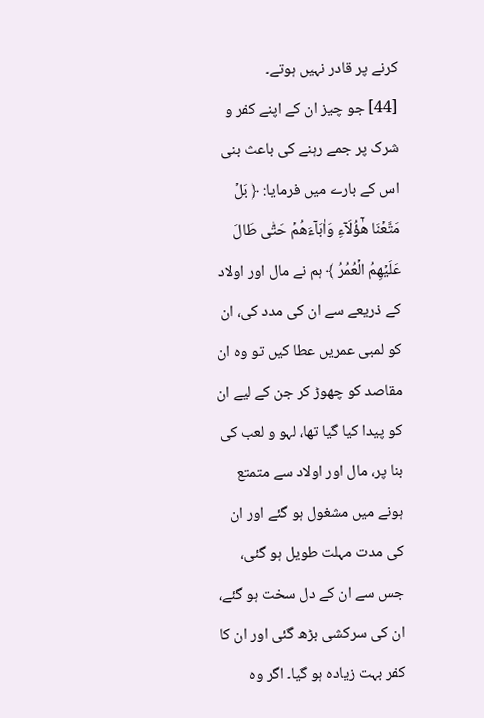کرنے پر قادر نہیں ہوتے۔
[44] جو چیز ان کے اپنے کفر و شرک پر جمے رہنے کی باعث بنی اس کے بارے میں فرمایا: ﴿ بَلۡ مَتَّعۡنَا هٰۤؤُلَآءِ وَاٰبَآءَهُمۡ حَتّٰى طَالَ عَلَيۡهِمُ الۡعُمُرُ ﴾ ہم نے مال اور اولاد کے ذریعے سے ان کی مدد کی، ان کو لمبی عمریں عطا کیں تو وہ ان مقاصد کو چھوڑ کر جن کے لیے ان کو پیدا کیا گیا تھا، لہو و لعب کی بنا پر، مال اور اولاد سے متمتع ہونے میں مشغول ہو گئے اور ان کی مدت مہلت طویل ہو گئی، جس سے ان کے دل سخت ہو گئے، ان کی سرکشی بڑھ گئی اور ان کا کفر بہت زیادہ ہو گیا۔ اگر وہ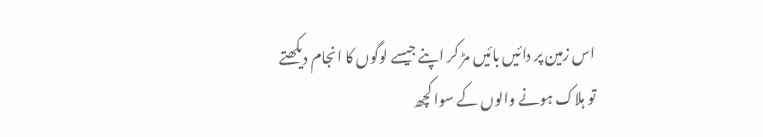اس زمین پر دائیں بائیں مڑ کر اپنے جیسے لوگوں کا انجام دیکھتے تو ہلاک ہونے والوں کے سوا کچھ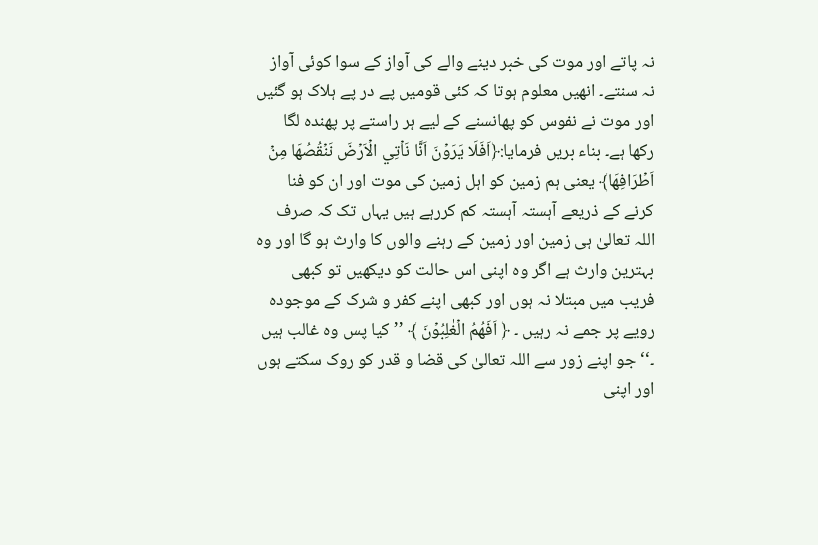نہ پاتے اور موت کی خبر دینے والے کی آواز کے سوا کوئی آواز نہ سنتے۔ انھیں معلوم ہوتا کہ کئی قومیں پے در پے ہلاک ہو گئیں اور موت نے نفوس کو پھانسنے کے لیے ہر راستے پر پھندہ لگا رکھا ہے۔ بناء بریں فرمایا:﴿اَفَلَا يَرَوۡنَ اَنَّا نَاۡتِي الۡاَرۡضَ نَنۡقُصُهَا مِنۡ اَطۡرَافِهَا﴾ یعنی ہم زمین کو اہل زمین کی موت اور ان کو فنا کرنے کے ذریعے آہستہ آہستہ کم کررہے ہیں یہاں تک کہ صرف اللہ تعالیٰ ہی زمین اور زمین کے رہنے والوں کا وارث ہو گا اور وہ بہترین وارث ہے اگر وہ اپنی اس حالت کو دیکھیں تو کبھی فریب میں مبتلا نہ ہوں اور کبھی اپنے کفر و شرک کے موجودہ رویے پر جمے نہ رہیں ۔ ﴿ اَفَهُمُ الۡغٰلِبُوۡنَ ﴾ ’’کیا پس وہ غالب ہیں ۔‘‘ جو اپنے زور سے اللہ تعالیٰ کی قضا و قدر کو روک سکتے ہوں اور اپنی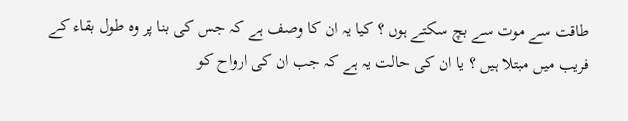طاقت سے موت سے بچ سکتے ہوں ؟ کیا یہ ان کا وصف ہے کہ جس کی بنا پر وہ طول بقاء کے فریب میں مبتلا ہیں ؟ یا ان کی حالت یہ ہے کہ جب ان کی ارواح کو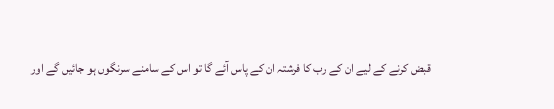قبض کرنے کے لیے ان کے رب کا فرشتہ ان کے پاس آئے گا تو اس کے سامنے سرنگوں ہو جائیں گے اور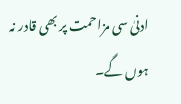ادنیٰ سی مزاحمت پر بھی قادر نہ ہوں گے۔